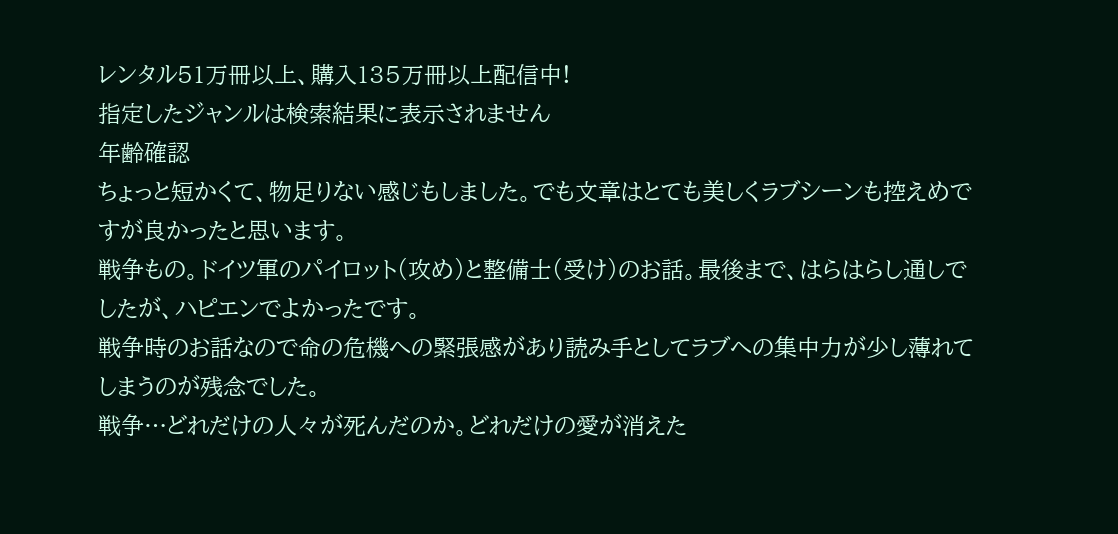レンタル51万冊以上、購入135万冊以上配信中!
指定したジャンルは検索結果に表示されません
年齢確認
ちょっと短かくて、物足りない感じもしました。でも文章はとても美しくラブシーンも控えめですが良かったと思います。
戦争もの。ドイツ軍のパイロット(攻め)と整備士(受け)のお話。最後まで、はらはらし通しでしたが、ハピエンでよかったです。
戦争時のお話なので命の危機への緊張感があり読み手としてラブへの集中力が少し薄れてしまうのが残念でした。
戦争…どれだけの人々が死んだのか。どれだけの愛が消えた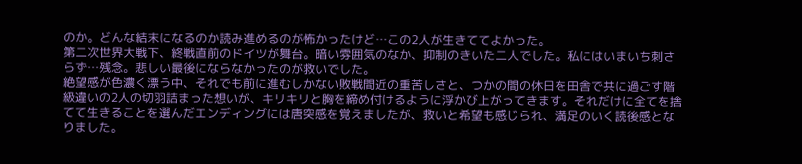のか。どんな結末になるのか読み進めるのが怖かったけど…この2人が生きててよかった。
第二次世界大戦下、終戦直前のドイツが舞台。暗い雰囲気のなか、抑制のきいた二人でした。私にはいまいち刺さらず…残念。悲しい最後にならなかったのが救いでした。
絶望感が色濃く漂う中、それでも前に進むしかない敗戦間近の重苦しさと、つかの間の休日を田舎で共に過ごす階級違いの2人の切羽詰まった想いが、キリキリと胸を締め付けるように浮かび上がってきます。それだけに全てを捨てて生きることを選んだエンディングには唐突感を覚えましたが、救いと希望も感じられ、満足のいく読後感となりました。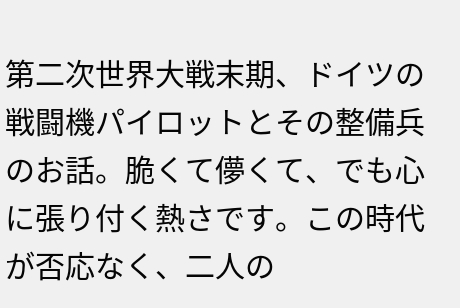第二次世界大戦末期、ドイツの戦闘機パイロットとその整備兵のお話。脆くて儚くて、でも心に張り付く熱さです。この時代が否応なく、二人の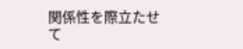関係性を際立たせて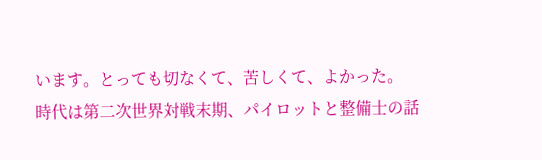います。とっても切なくて、苦しくて、よかった。
時代は第二次世界対戦末期、パイロットと整備士の話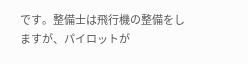です。整備士は飛行機の整備をしますが、パイロットが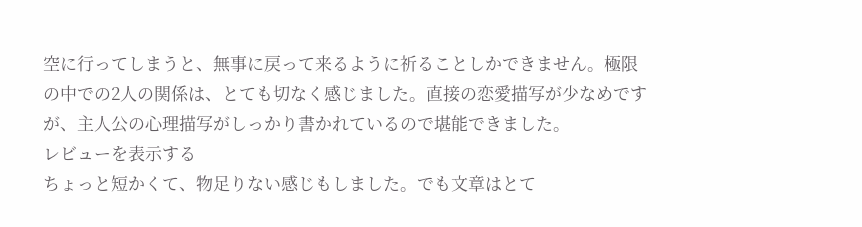空に行ってしまうと、無事に戻って来るように祈ることしかできません。極限の中での2人の関係は、とても切なく感じました。直接の恋愛描写が少なめですが、主人公の心理描写がしっかり書かれているので堪能できました。
レビューを表示する
ちょっと短かくて、物足りない感じもしました。でも文章はとて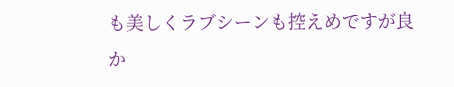も美しくラブシーンも控えめですが良か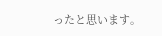ったと思います。